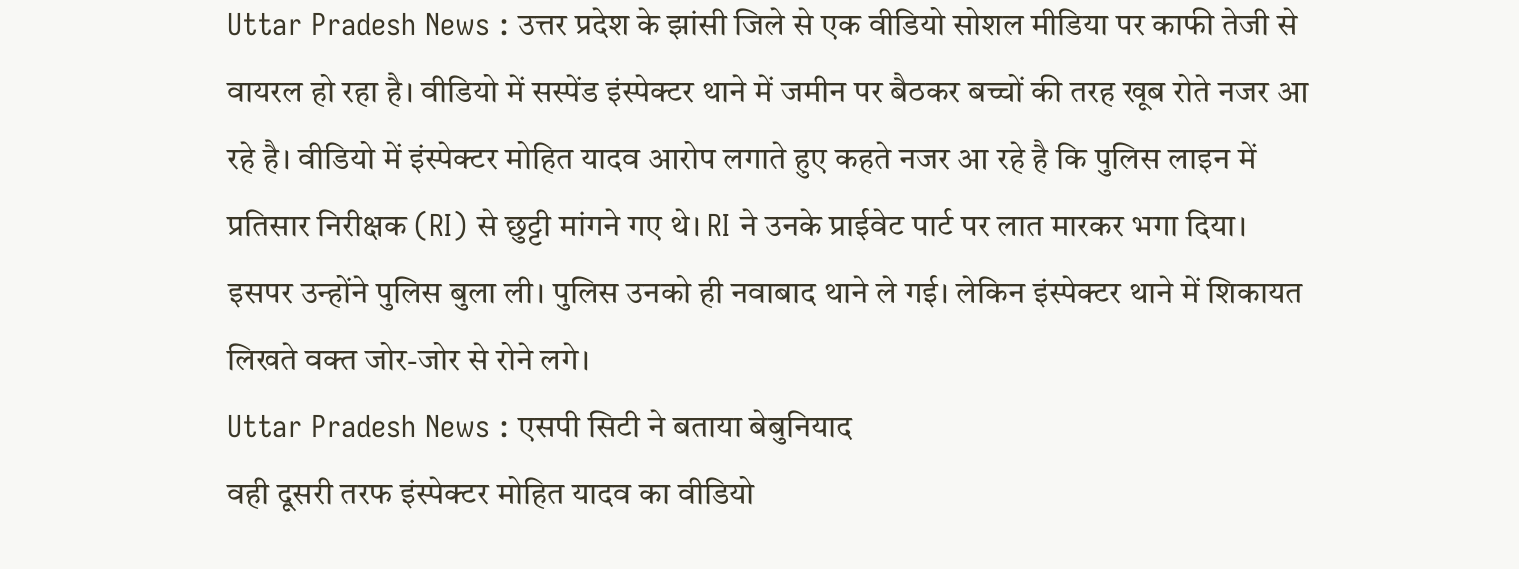Uttar Pradesh News : उत्तर प्रदेश के झांसी जिले से एक वीडियो सोशल मीडिया पर काफी तेजी से वायरल हो रहा है। वीडियो में सस्पेंड इंस्पेक्टर थाने में जमीन पर बैठकर बच्चों की तरह खूब रोते नजर आ रहे है। वीडियो में इंस्पेक्टर मोहित यादव आरोप लगाते हुए कहते नजर आ रहे है कि पुलिस लाइन में प्रतिसार निरीक्षक (RI) से छुट्टी मांगने गए थे। RI ने उनके प्राईवेट पार्ट पर लात मारकर भगा दिया। इसपर उन्होंने पुलिस बुला ली। पुलिस उनको ही नवाबाद थाने ले गई। लेकिन इंस्पेक्टर थाने में शिकायत लिखते वक्त जोर-जोर से रोने लगे।
Uttar Pradesh News : एसपी सिटी ने बताया बेबुनियाद
वही दूसरी तरफ इंस्पेक्टर मोहित यादव का वीडियो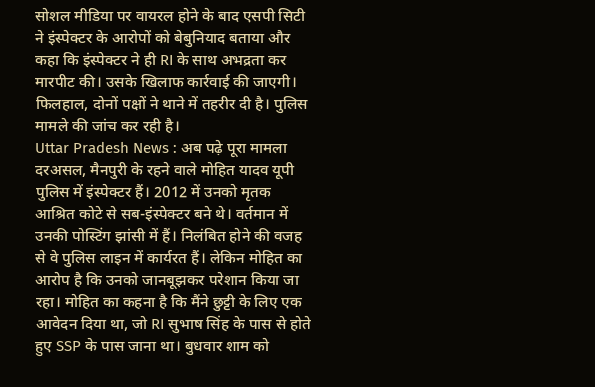सोशल मीडिया पर वायरल होने के बाद एसपी सिटी ने इंस्पेक्टर के आरोपों को बेबुनियाद बताया और कहा कि इंस्पेक्टर ने ही RI के साथ अभद्रता कर मारपीट की। उसके खिलाफ कार्रवाई की जाएगी। फिलहाल, दोनों पक्षों ने थाने में तहरीर दी है। पुलिस मामले की जांच कर रही है।
Uttar Pradesh News : अब पढ़े पूरा मामला
दरअसल, मैनपुरी के रहने वाले मोहित यादव यूपी पुलिस में इंस्पेक्टर हैं। 2012 में उनको मृतक आश्रित कोटे से सब-इंस्पेक्टर बने थे। वर्तमान में उनकी पोस्टिंग झांसी में हैं। निलंबित होने की वजह से वे पुलिस लाइन में कार्यरत हैं। लेकिन मोहित का आरोप है कि उनको जानबूझकर परेशान किया जा रहा। मोहित का कहना है कि मैंने छुट्टी के लिए एक आवेदन दिया था, जो RI सुभाष सिंह के पास से होते हुए SSP के पास जाना था। बुधवार शाम को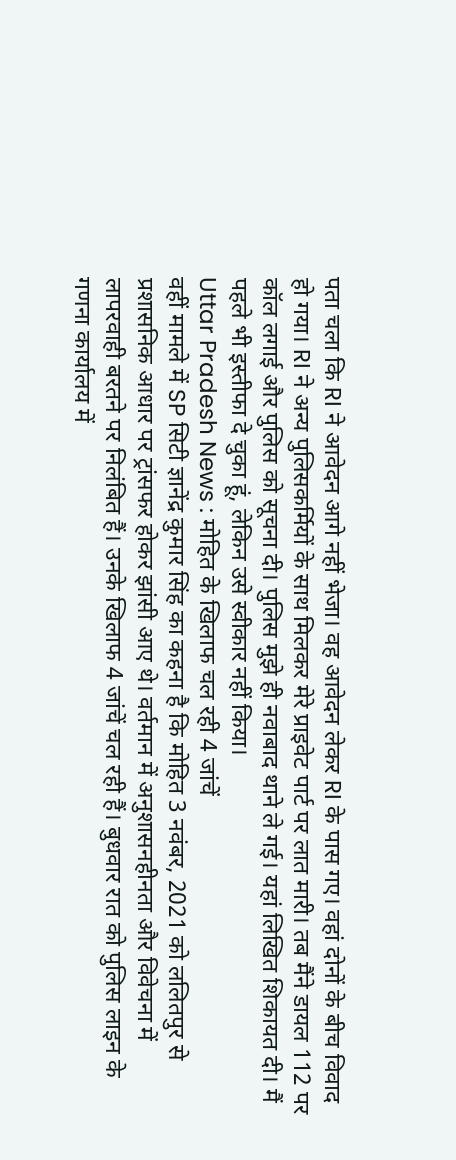पता चला कि RI ने आवेदन आगे नहीं भेजा। वह आवेदन लेकर RI के पास गए। वहां दोनों के बीच विवाद हो गया। RI ने अन्य पुलिसकर्मियों के साथ मिलकर मेरे प्राइवेट पार्ट पर लात मारी। तब मैंने डायल 112 पर कॉल लगाई और पुलिस को सूचना दी। पुलिस मुझे ही नवाबाद थाने ले गई। यहां लिखित शिकायत दी। मैं पहले भी इस्तीफा दे चुका हूं, लेकिन उसे स्वीकार नहीं किया।
Uttar Pradesh News : मोहित के खिलाफ चल रही 4 जांचें
वहीं मामले में SP सिटी ज्ञानेंद्र कुमार सिंह का कहना है कि मोहित 3 नवंबर, 2021 को ललितपुर से प्रशासनिक आधार पर ट्रांसफर होकर झांसी आए थे। वर्तमान में अनुशासनहीनता और विवेचना में लापरवाही बरतने पर निलंबित हैं। उनके खिलाफ 4 जांचें चल रही हैं। बुधवार रात को पुलिस लाइन के गणना कार्यालय में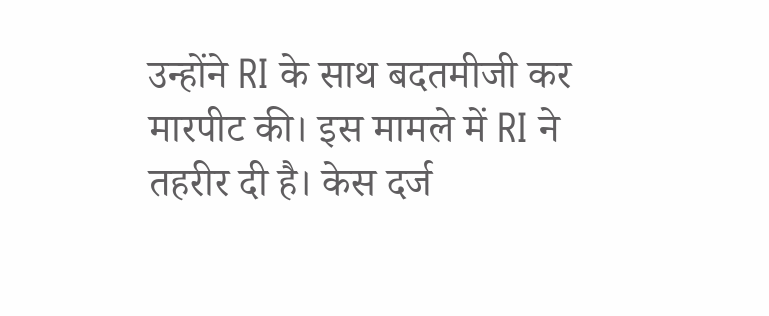उन्होंने RI के साथ बदतमीजी कर मारपीट की। इस मामले में RI ने तहरीर दी है। केस दर्ज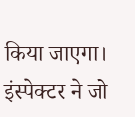किया जाएगा। इंस्पेक्टर ने जो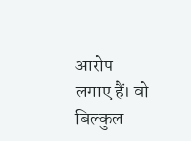आरोप लगाए हैं। वो बिल्कुल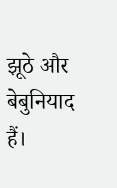झूठे और बेबुनियाद हैं।